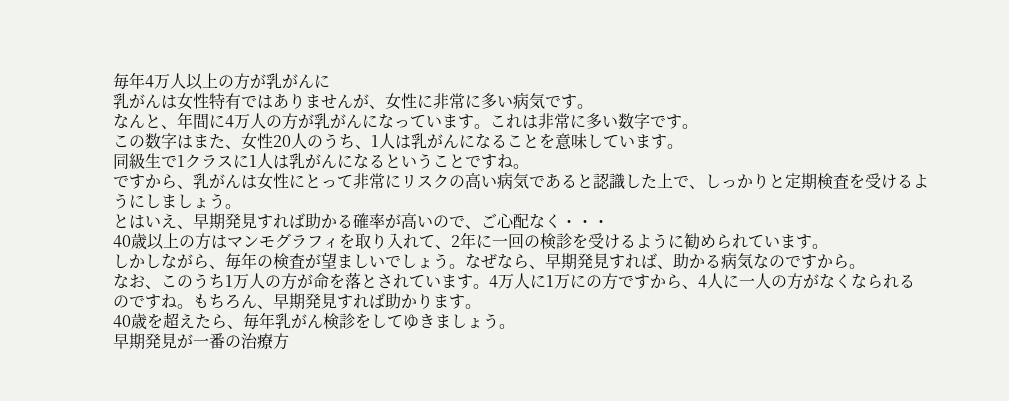毎年4万人以上の方が乳がんに
乳がんは女性特有ではありませんが、女性に非常に多い病気です。
なんと、年間に4万人の方が乳がんになっています。これは非常に多い数字です。
この数字はまた、女性20人のうち、1人は乳がんになることを意味しています。
同級生で1クラスに1人は乳がんになるということですね。
ですから、乳がんは女性にとって非常にリスクの高い病気であると認識した上で、しっかりと定期検査を受けるようにしましょう。
とはいえ、早期発見すれば助かる確率が高いので、ご心配なく・・・
40歳以上の方はマンモグラフィを取り入れて、2年に一回の検診を受けるように勧められています。
しかしながら、毎年の検査が望ましいでしょう。なぜなら、早期発見すれば、助かる病気なのですから。
なお、このうち1万人の方が命を落とされています。4万人に1万にの方ですから、4人に一人の方がなくなられるのですね。もちろん、早期発見すれば助かります。
40歳を超えたら、毎年乳がん検診をしてゆきましょう。
早期発見が一番の治療方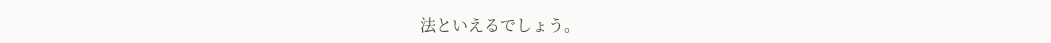法といえるでしょう。